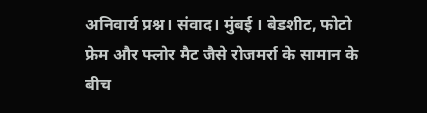अनिवार्य प्रश्न। संवाद। मुंबई । बेडशीट, फोटो फ्रेम और फ्लोर मैट जैसे रोजमर्रा के सामान के बीच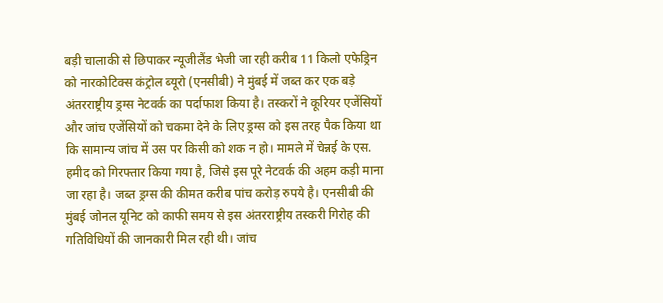बड़ी चालाकी से छिपाकर न्यूजीलैंड भेजी जा रही करीब 11 किलो एफेड्रिन को नारकोटिक्स कंट्रोल ब्यूरो (एनसीबी) ने मुंबई में जब्त कर एक बड़े अंतरराष्ट्रीय ड्रग्स नेटवर्क का पर्दाफाश किया है। तस्करों ने कूरियर एजेंसियों और जांच एजेंसियों को चकमा देने के लिए ड्रग्स को इस तरह पैक किया था कि सामान्य जांच में उस पर किसी को शक न हो। मामले में चेन्नई के एस. हमीद को गिरफ्तार किया गया है, जिसे इस पूरे नेटवर्क की अहम कड़ी माना जा रहा है। जब्त ड्रग्स की कीमत करीब पांच करोड़ रुपये है। एनसीबी की मुंबई जोनल यूनिट को काफी समय से इस अंतरराष्ट्रीय तस्करी गिरोह की गतिविधियों की जानकारी मिल रही थी। जांच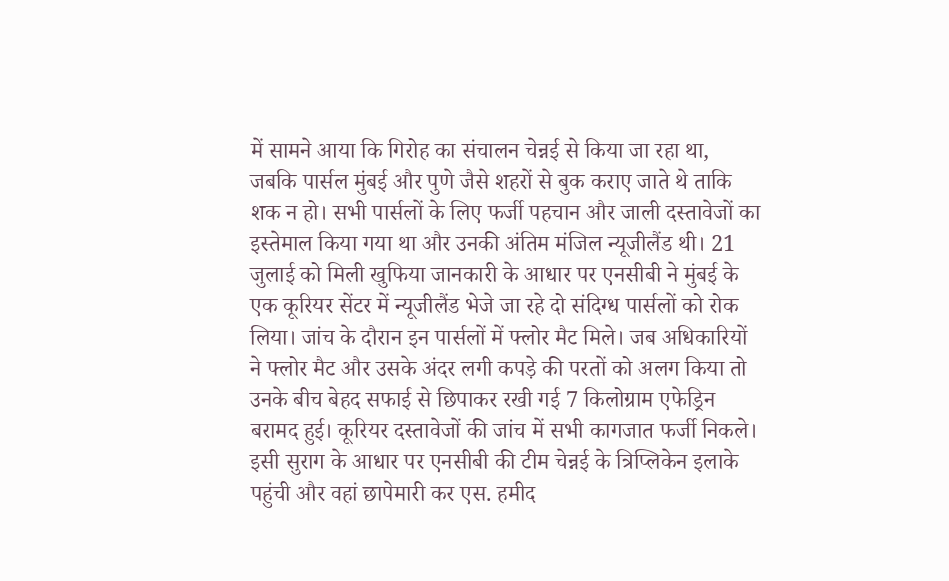में सामने आया कि गिरोह का संचालन चेन्नई से किया जा रहा था, जबकि पार्सल मुंबई और पुणे जैसे शहरों से बुक कराए जाते थे ताकि शक न हो। सभी पार्सलों के लिए फर्जी पहचान और जाली दस्तावेजों का इस्तेमाल किया गया था और उनकी अंतिम मंजिल न्यूजीलैंड थी। 21 जुलाई को मिली खुफिया जानकारी के आधार पर एनसीबी ने मुंबई के एक कूरियर सेंटर में न्यूजीलैंड भेजे जा रहे दो संदिग्ध पार्सलों को रोक लिया। जांच के दौरान इन पार्सलों में फ्लोर मैट मिले। जब अधिकारियों ने फ्लोर मैट और उसके अंदर लगी कपड़े की परतों को अलग किया तो उनके बीच बेहद सफाई से छिपाकर रखी गई 7 किलोग्राम एफेड्रिन बरामद हुई। कूरियर दस्तावेजों की जांच में सभी कागजात फर्जी निकले। इसी सुराग के आधार पर एनसीबी की टीम चेन्नई के त्रिप्लिकेन इलाके पहुंची और वहां छापेमारी कर एस. हमीद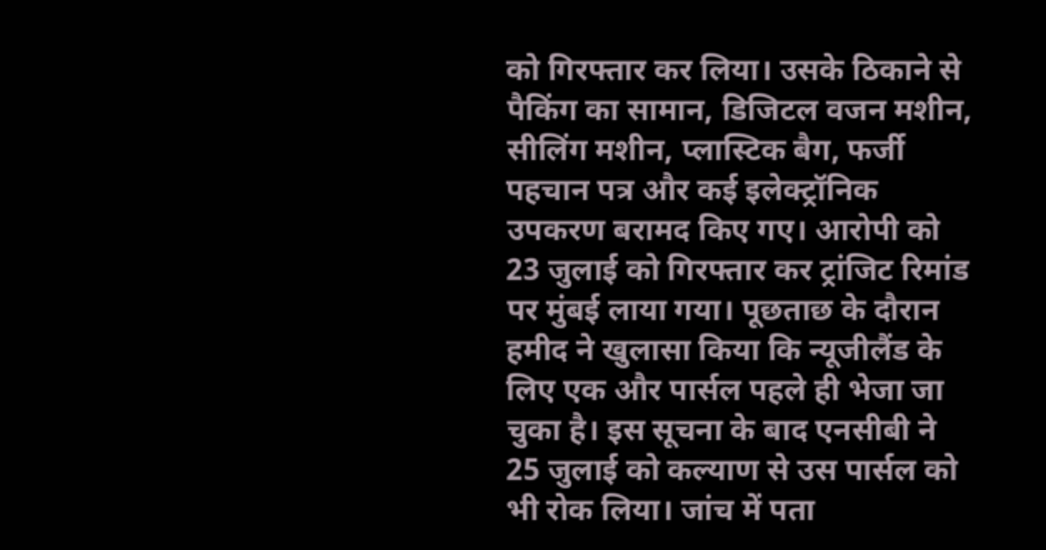को गिरफ्तार कर लिया। उसके ठिकाने से पैकिंग का सामान, डिजिटल वजन मशीन, सीलिंग मशीन, प्लास्टिक बैग, फर्जी पहचान पत्र और कई इलेक्ट्रॉनिक उपकरण बरामद किए गए। आरोपी को 23 जुलाई को गिरफ्तार कर ट्रांजिट रिमांड पर मुंबई लाया गया। पूछताछ के दौरान हमीद ने खुलासा किया कि न्यूजीलैंड के लिए एक और पार्सल पहले ही भेजा जा चुका है। इस सूचना के बाद एनसीबी ने 25 जुलाई को कल्याण से उस पार्सल को भी रोक लिया। जांच में पता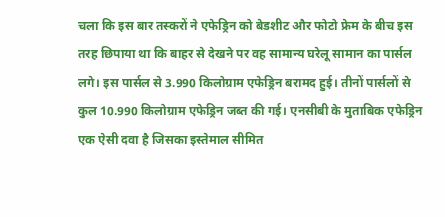चला कि इस बार तस्करों ने एफेड्रिन को बेडशीट और फोटो फ्रेम के बीच इस तरह छिपाया था कि बाहर से देखने पर वह सामान्य घरेलू सामान का पार्सल लगे। इस पार्सल से 3.990 किलोग्राम एफेड्रिन बरामद हुई। तीनों पार्सलों से कुल 10.990 किलोग्राम एफेड्रिन जब्त की गई। एनसीबी के मुताबिक एफेड्रिन एक ऐसी दवा है जिसका इस्तेमाल सीमित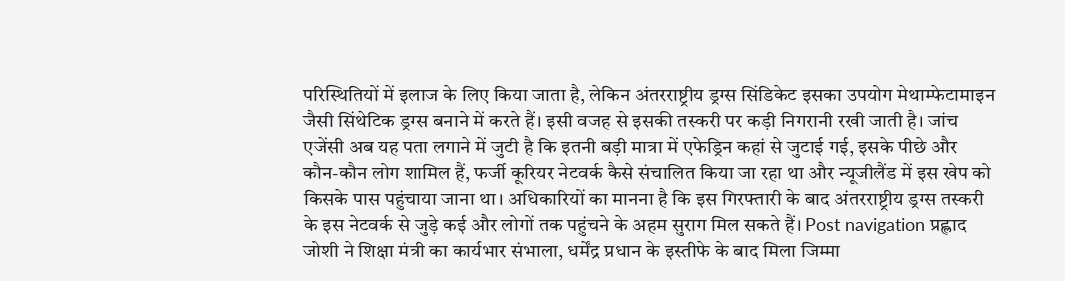परिस्थितियों में इलाज के लिए किया जाता है, लेकिन अंतरराष्ट्रीय ड्रग्स सिंडिकेट इसका उपयोग मेथाम्फेटामाइन जैसी सिंथेटिक ड्रग्स बनाने में करते हैं। इसी वजह से इसकी तस्करी पर कड़ी निगरानी रखी जाती है। जांच एजेंसी अब यह पता लगाने में जुटी है कि इतनी बड़ी मात्रा में एफेड्रिन कहां से जुटाई गई, इसके पीछे और कौन-कौन लोग शामिल हैं, फर्जी कूरियर नेटवर्क कैसे संचालित किया जा रहा था और न्यूजीलैंड में इस खेप को किसके पास पहुंचाया जाना था। अधिकारियों का मानना है कि इस गिरफ्तारी के बाद अंतरराष्ट्रीय ड्रग्स तस्करी के इस नेटवर्क से जुड़े कई और लोगों तक पहुंचने के अहम सुराग मिल सकते हैं। Post navigation प्रह्लाद जोशी ने शिक्षा मंत्री का कार्यभार संभाला, धर्मेंद्र प्रधान के इस्तीफे के बाद मिला जिम्मा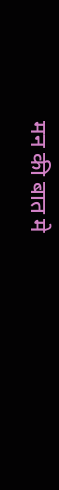मन की बात मे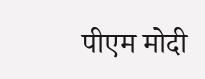पीएम मोदी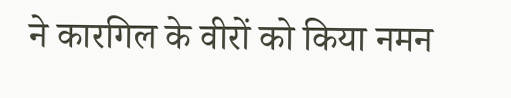ने कारगिल के वीरों को किया नमन